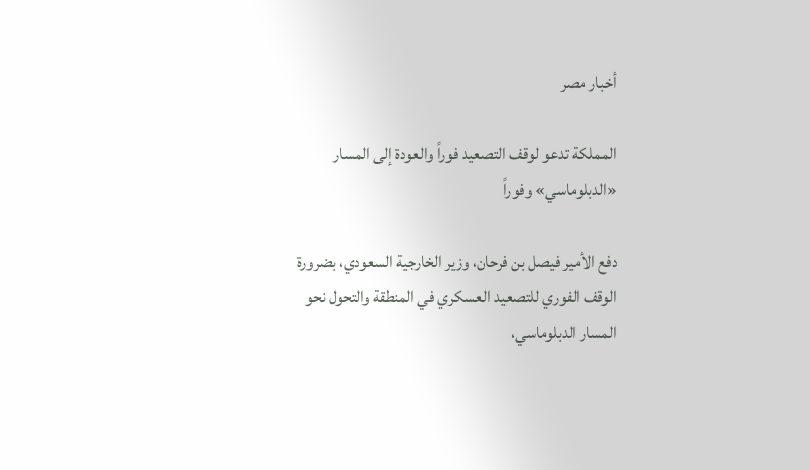أخبار مصر

المملكة تدعو لوقف التصعيد فوراً والعودة إلى المسار «الدبلوماسي» وفوراً

دفع الأمير فيصل بن فرحان، وزير الخارجية السعودي، بضرورة الوقف الفوري للتصعيد العسكري في المنطقة والتحول نحو المسار الدبلوماسي،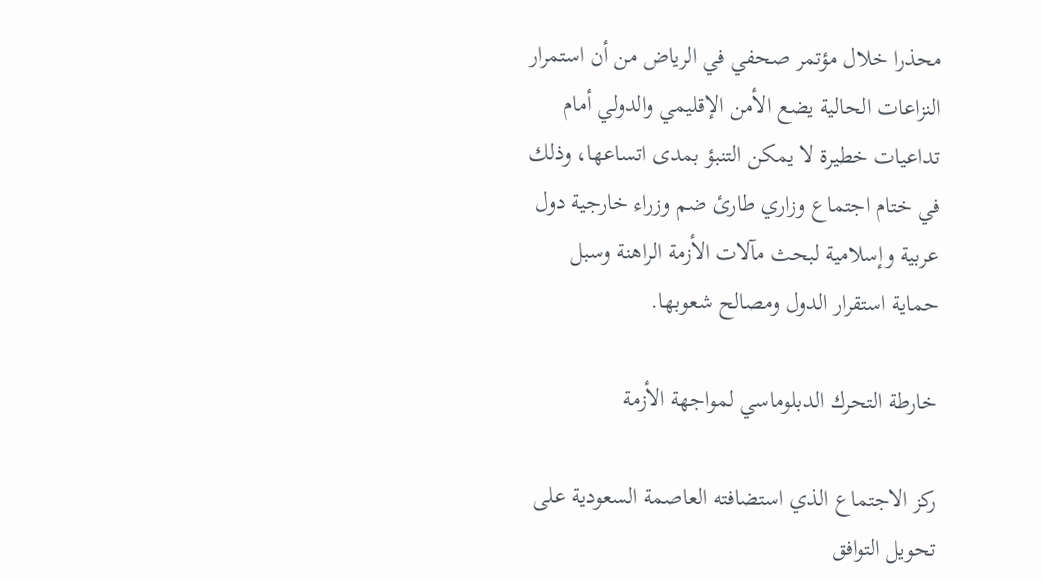محذرا خلال مؤتمر صحفي في الرياض من أن استمرار النزاعات الحالية يضع الأمن الإقليمي والدولي أمام تداعيات خطيرة لا يمكن التنبؤ بمدى اتساعها، وذلك في ختام اجتماع وزاري طارئ ضم وزراء خارجية دول عربية وإسلامية لبحث مآلات الأزمة الراهنة وسبل حماية استقرار الدول ومصالح شعوبها.

خارطة التحرك الدبلوماسي لمواجهة الأزمة

ركز الاجتماع الذي استضافته العاصمة السعودية على تحويل التوافق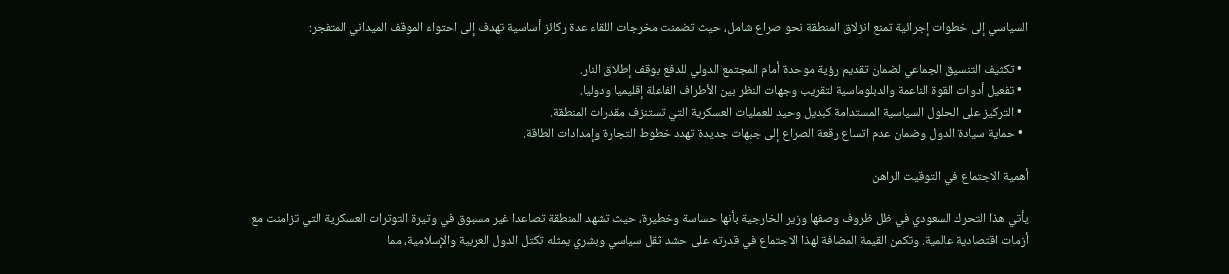السياسي إلى خطوات إجرائية تمنع انزلاق المنطقة نحو صراع شامل، حيث تضمنت مخرجات اللقاء عدة ركائز أساسية تهدف إلى احتواء الموقف الميداني المتفجر:

  • تكثيف التنسيق الجماعي لضمان تقديم رؤية موحدة أمام المجتمع الدولي للدفع بوقف إطلاق النار.
  • تفعيل أدوات القوة الناعمة والدبلوماسية لتقريب وجهات النظر بين الأطراف الفاعلة إقليميا ودوليا.
  • التركيز على الحلول السياسية المستدامة كبديل وحيد للعمليات العسكرية التي تستنزف مقدرات المنطقة.
  • حماية سيادة الدول وضمان عدم اتساع رقعة الصراع إلى جبهات جديدة تهدد خطوط التجارة وإمدادات الطاقة.

أهمية الاجتماع في التوقيت الراهن

يأتي هذا التحرك السعودي في ظل ظروف وصفها وزير الخارجية بأنها حساسة وخطيرة، حيث تشهد المنطقة تصاعدا غير مسبوق في وتيرة التوترات العسكرية التي تزامنت مع أزمات اقتصادية عالمية. وتكمن القيمة المضافة لهذا الاجتماع في قدرته على حشد ثقل سياسي وبشري يمثله تكتل الدول العربية والإسلامية، مما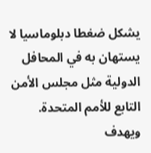يشكل ضغطا دبلوماسيا لا يستهان به في المحافل الدولية مثل مجلس الأمن التابع للأمم المتحدة. ويهدف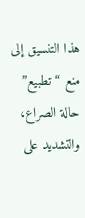هذا التنسيق إلى منع “تطبيع” حالة الصراع، والتشديد على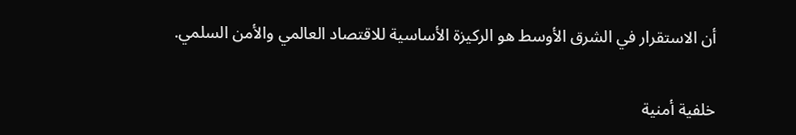أن الاستقرار في الشرق الأوسط هو الركيزة الأساسية للاقتصاد العالمي والأمن السلمي.

خلفية أمنية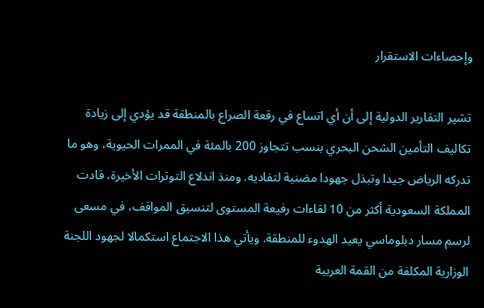وإحصاءات الاستقرار

تشير التقارير الدولية إلى أن أي اتساع في رقعة الصراع بالمنطقة قد يؤدي إلى زيادة تكاليف التأمين الشحن البحري بنسب تتجاوز 200 بالمئة في الممرات الحيوية، وهو ما تدركه الرياض جيدا وتبذل جهودا مضنية لتفاديه. ومنذ اندلاع التوترات الأخيرة، قادت المملكة السعودية أكثر من 10 لقاءات رفيعة المستوى لتنسيق المواقف، في مسعى لرسم مسار دبلوماسي يعيد الهدوء للمنطقة. ويأتي هذا الاجتماع استكمالا لجهود اللجنة الوزارية المكلفة من القمة العربية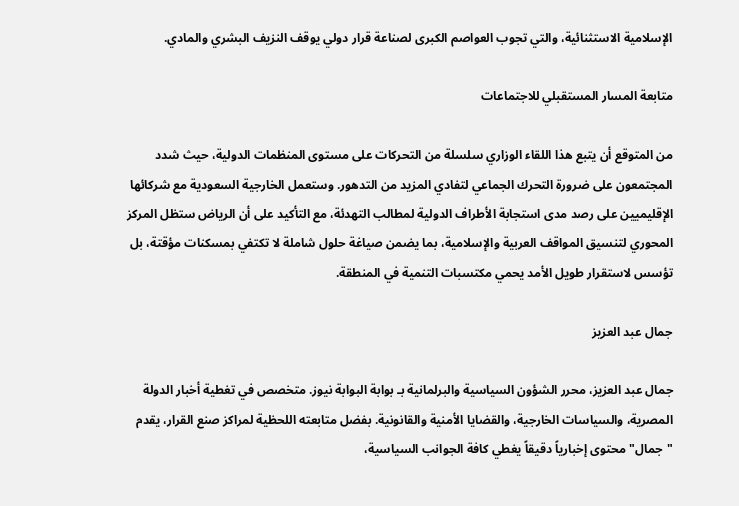الإسلامية الاستثنائية، والتي تجوب العواصم الكبرى لصناعة قرار دولي يوقف النزيف البشري والمادي.

متابعة المسار المستقبلي للاجتماعات

من المتوقع أن يتبع هذا اللقاء الوزاري سلسلة من التحركات على مستوى المنظمات الدولية، حيث شدد المجتمعون على ضرورة التحرك الجماعي لتفادي المزيد من التدهور. وستعمل الخارجية السعودية مع شركائها الإقليميين على رصد مدى استجابة الأطراف الدولية لمطالب التهدئة، مع التأكيد على أن الرياض ستظل المركز المحوري لتنسيق المواقف العربية والإسلامية، بما يضمن صياغة حلول شاملة لا تكتفي بمسكنات مؤقتة، بل تؤسس لاستقرار طويل الأمد يحمي مكتسبات التنمية في المنطقة.

جمال عبد العزيز

جمال عبد العزيز، محرر الشؤون السياسية والبرلمانية بـ بوابة البوابة نيوز. متخصص في تغطية أخبار الدولة المصرية، والسياسات الخارجية، والقضايا الأمنية والقانونية. بفضل متابعته اللحظية لمراكز صنع القرار، يقدم "جمال" محتوى إخبارياً دقيقاً يغطي كافة الجوانب السياسية،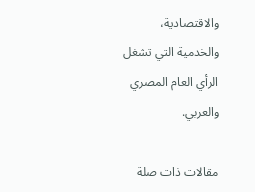والاقتصادية، والخدمية التي تشغل الرأي العام المصري والعربي.

مقالات ذات صلة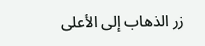زر الذهاب إلى الأعلى